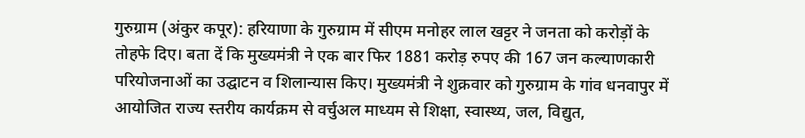गुरुग्राम (अंकुर कपूर): हरियाणा के गुरुग्राम में सीएम मनोहर लाल खट्टर ने जनता को करोड़ों के तोहफे दिए। बता दें कि मुख्यमंत्री ने एक बार फिर 1881 करोड़ रुपए की 167 जन कल्याणकारी परियोजनाओं का उद्घाटन व शिलान्यास किए। मुख्यमंत्री ने शुक्रवार को गुरुग्राम के गांव धनवापुर में आयोजित राज्य स्तरीय कार्यक्रम से वर्चुअल माध्यम से शिक्षा, स्वास्थ्य, जल, विद्युत,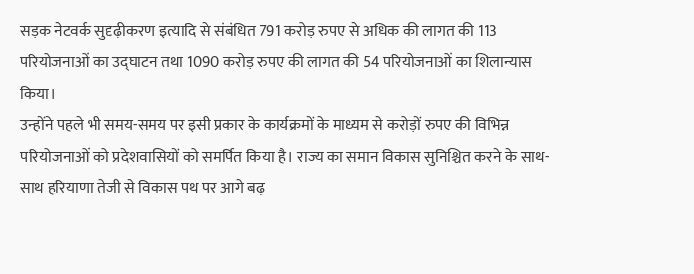सड़क नेटवर्क सुदृढ़ीकरण इत्यादि से संबंधित 791 करोड़ रुपए से अधिक की लागत की 113 परियोजनाओं का उद्घाटन तथा 1090 करोड़ रुपए की लागत की 54 परियोजनाओं का शिलान्यास किया।
उन्होंने पहले भी समय-समय पर इसी प्रकार के कार्यक्रमों के माध्यम से करोड़ों रुपए की विभिन्न परियोजनाओं को प्रदेशवासियों को समर्पित किया है। राज्य का समान विकास सुनिश्चित करने के साथ-साथ हरियाणा तेजी से विकास पथ पर आगे बढ़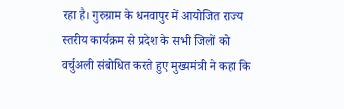रहा है। गुरुग्राम के धनवापुर में आयोजित राज्य स्तरीय कार्यक्रम से प्रदेश के सभी जिलों को वर्चुअली संबोधित करते हुए मुख्यमंत्री ने कहा कि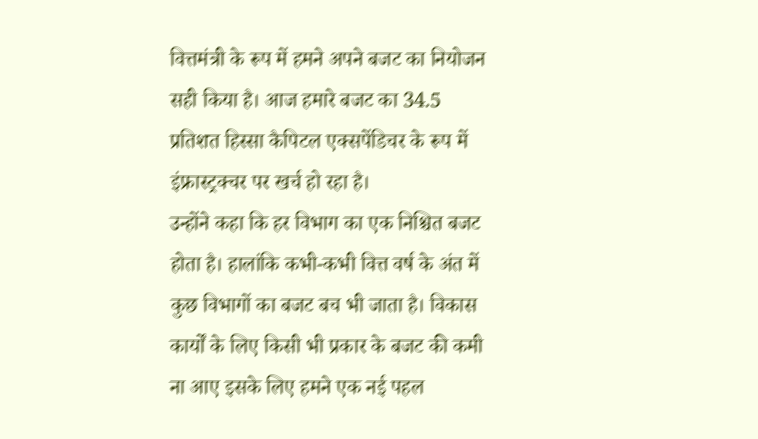वित्तमंत्री के रूप में हमने अपने बजट का नियोजन सही किया है। आज हमारे बजट का 34.5 प्रतिशत हिस्सा कैपिटल एक्सपेंडिचर के रूप में इंफ्रास्ट्रक्चर पर खर्च हो रहा है।
उन्होंने कहा कि हर विभाग का एक निश्चित बजट होता है। हालांकि कभी-कभी वित्त वर्ष के अंत में कुछ विभागों का बजट बच भी जाता है। विकास कार्यों के लिए किसी भी प्रकार के बजट की कमी ना आए इसके लिए हमने एक नई पहल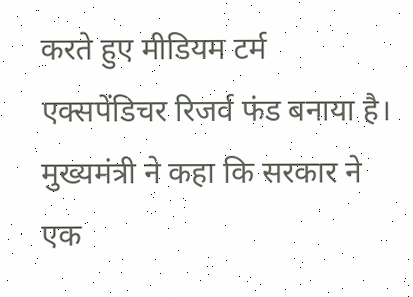करते हुए मीडियम टर्म एक्सपेंडिचर रिजर्व फंड बनाया है। मुख्यमंत्री ने कहा कि सरकार ने एक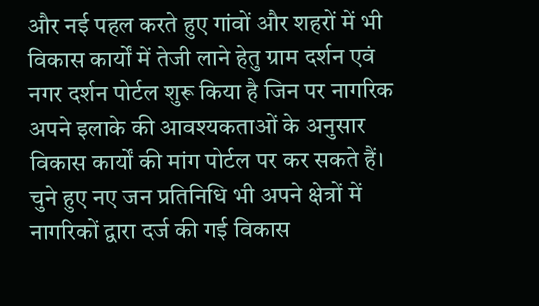और नई पहल करते हुए गांवों और शहरों में भी विकास कार्यों में तेजी लाने हेतु ग्राम दर्शन एवं नगर दर्शन पोर्टल शुरू किया है जिन पर नागरिक अपने इलाके की आवश्यकताओं के अनुसार विकास कार्यों की मांग पोर्टल पर कर सकते हैं।
चुने हुए नए जन प्रतिनिधि भी अपने क्षेत्रों में नागरिकों द्वारा दर्ज की गई विकास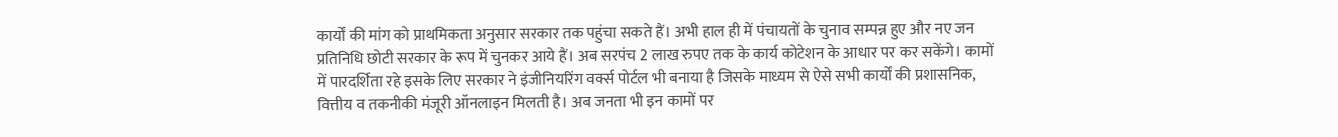कार्यों की मांग को प्राथमिकता अनुसार सरकार तक पहुंचा सकते हैं। अभी हाल ही में पंचायतों के चुनाव सम्पन्न हुए और नए जन प्रतिनिधि छोटी सरकार के रूप में चुनकर आये हैं। अब सरपंच 2 लाख रुपए तक के कार्य कोटेशन के आधार पर कर सकेंगे। कामों में पारदर्शिता रहे इसके लिए सरकार ने इंजीनियरिंग वर्क्स पोर्टल भी बनाया है जिसके माध्यम से ऐसे सभी कार्यों की प्रशासनिक, वित्तीय व तकनीकी मंजूरी ऑनलाइन मिलती है। अब जनता भी इन कामों पर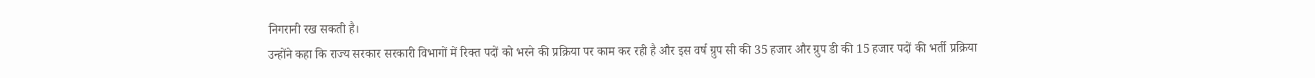निगरानी रख सकती है।
उन्होंने कहा कि राज्य सरकार सरकारी विभागों में रिक्त पदों को भरने की प्रक्रिया पर काम कर रही है और इस वर्ष ग्रुप सी की 35 हजार और ग्रुप डी की 15 हजार पदों की भर्ती प्रक्रिया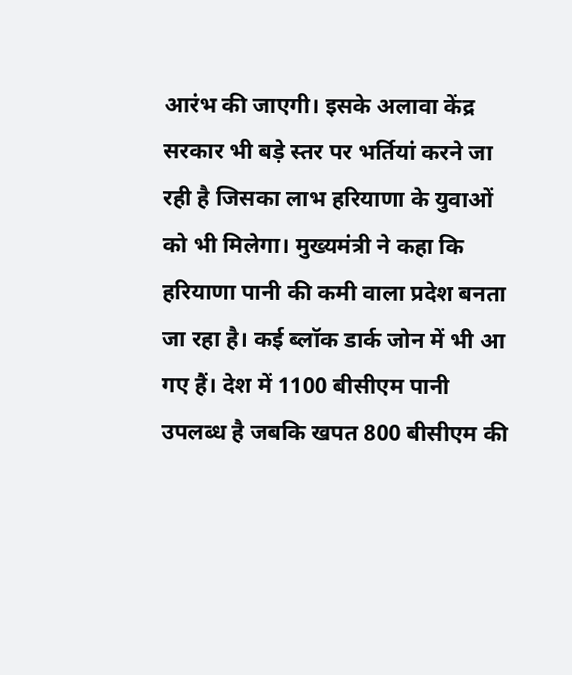आरंभ की जाएगी। इसके अलावा केंद्र सरकार भी बड़े स्तर पर भर्तियां करने जा रही है जिसका लाभ हरियाणा के युवाओं को भी मिलेगा। मुख्यमंत्री ने कहा कि हरियाणा पानी की कमी वाला प्रदेश बनता जा रहा है। कई ब्लॉक डार्क जोन में भी आ गए हैं। देश में 1100 बीसीएम पानी उपलब्ध है जबकि खपत 800 बीसीएम की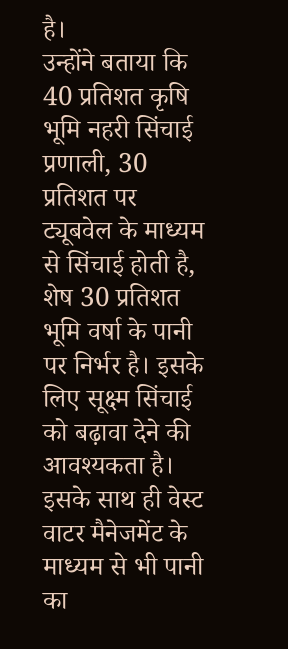है।
उन्होंने बताया कि 40 प्रतिशत कृषि भूमि नहरी सिंचाई प्रणाली, 30 प्रतिशत पर ट्यूबवेल के माध्यम से सिंचाई होती है, शेष 30 प्रतिशत भूमि वर्षा के पानी पर निर्भर है। इसके लिए सूक्ष्म सिंचाई को बढ़ावा देने की आवश्यकता है। इसके साथ ही वेस्ट वाटर मैनेजमेंट के माध्यम से भी पानी का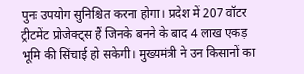पुनः उपयोग सुनिश्चित करना होगा। प्रदेश में 207 वॉटर ट्रीटमेंट प्रोजेक्ट्स हैं जिनके बनने के बाद 4 लाख एकड़ भूमि की सिंचाई हो सकेगी। मुख्यमंत्री ने उन किसानों का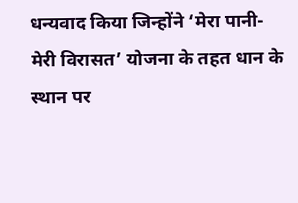धन्यवाद किया जिन्होंने ‘मेरा पानी-मेरी विरासत’ योजना के तहत धान के स्थान पर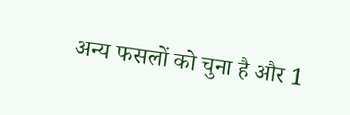अन्य फसलों को चुना है और 1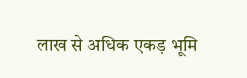लाख से अधिक एकड़ भूमि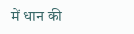में धान की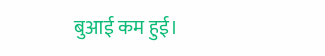बुआई कम हुई।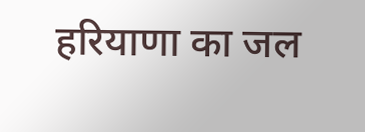हरियाणा का जल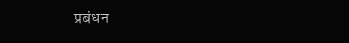प्रबंधन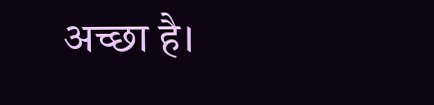अच्छा है।